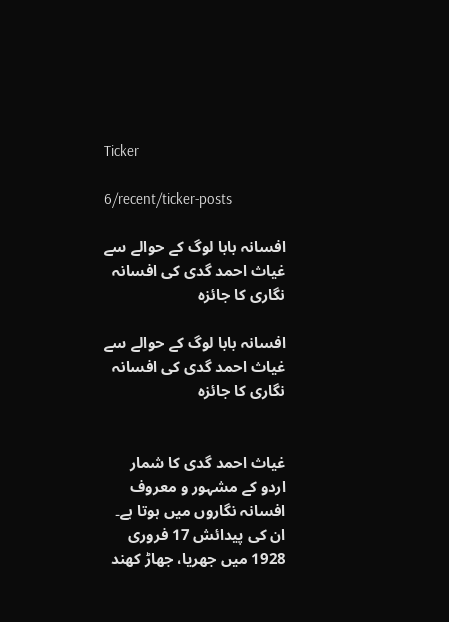Ticker

6/recent/ticker-posts

افسانہ بابا لوگ کے حوالے سے غیاث احمد گدی کی افسانہ نگاری کا جائزہ

افسانہ بابا لوگ کے حوالے سے غیاث احمد گدی کی افسانہ نگاری کا جائزہ


غیاث احمد گدی کا شمار اردو کے مشہور و معروف افسانہ نگاروں میں ہوتا ہے۔ ان کی پیدائش 17 فروری 1928 میں جھریا، جھاڑ کھند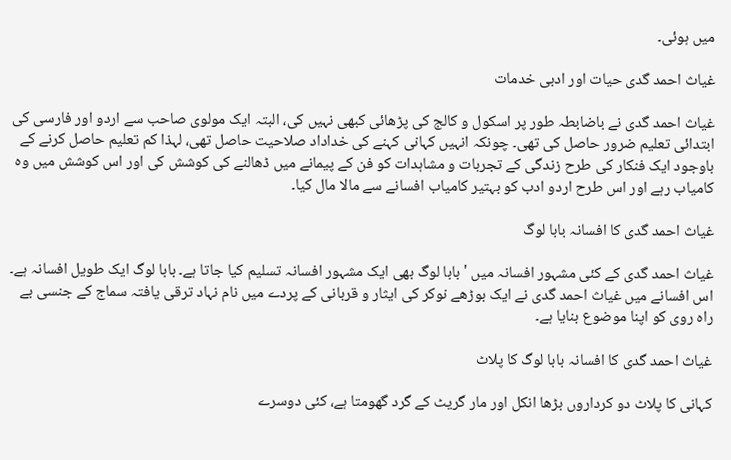میں ہوئی۔

غیاث احمد گدی حیات اور ادبی خدمات

غیاث احمد گدی نے باضابطہ طور پر اسکول و کالج کی پڑھائی کبھی نہیں کی، البتہ ایک مولوی صاحب سے اردو اور فارسی کی ابتدائی تعلیم ضرور حاصل کی تھی۔ چونکہ انہیں کہانی کہنے کی خداداد صلاحیت حاصل تھی، لہذا کم تعلیم حاصل کرنے کے باوجود ایک فنکار کی طرح زندگی کے تجربات و مشاہدات کو فن کے پیمانے میں ڈھالنے کی کوشش کی اور اس کوشش میں وہ کامیاب رہے اور اس طرح اردو ادب کو بہتیر کامیاب افسانے سے مالا مال کیا۔

غیاث احمد گدی کا افسانہ بابا لوگ

غیاث احمد گدی کے کئی مشہور افسانہ میں ' بابا لوگ بھی ایک مشہور افسانہ تسلیم کیا جاتا ہے۔ بابا لوگ ایک طویل افسانہ ہے۔ اس افسانے میں غیاث احمد گدی نے ایک بوڑھے نوکر کی ایثار و قربانی کے پردے میں نام نہاد ترقی یافتہ سماج کے جنسی بے راہ روی کو اپنا موضوع بنایا ہے۔

غیاث احمد گدی کا افسانہ بابا لوگ کا پلاٹ

کہانی کا پلاٹ دو کرداروں بڑھا انکل اور مار گریٹ کے گرد گھومتا ہے، کئی دوسرے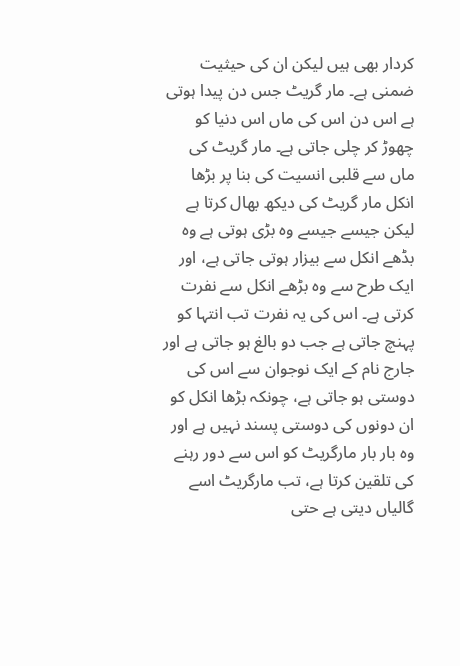کردار بھی ہیں لیکن ان کی حیثیت ضمنی ہے۔ مار گریٹ جس دن پیدا ہوتی ہے اس دن اس کی ماں اس دنیا کو چھوڑ کر چلی جاتی ہے۔ مار گریٹ کی ماں سے قلبی انسیت کی بنا پر بڑھا انکل مار گریٹ کی دیکھ بھال کرتا ہے لیکن جیسے جیسے وہ بڑی ہوتی ہے وہ بڈھے انکل سے بیزار ہوتی جاتی ہے، اور ایک طرح سے وہ بڑھے انکل سے نفرت کرتی ہے۔ اس کی یہ نفرت تب انتہا کو پہنچ جاتی ہے جب دو بالغ ہو جاتی ہے اور جارج نام کے ایک نوجوان سے اس کی دوستی ہو جاتی ہے، چونکہ بڑھا انکل کو ان دونوں کی دوستی پسند نہیں ہے اور وہ بار بار مارگریٹ کو اس سے دور رہنے کی تلقین کرتا ہے، تب مارگریٹ اسے گالیاں دیتی ہے حتی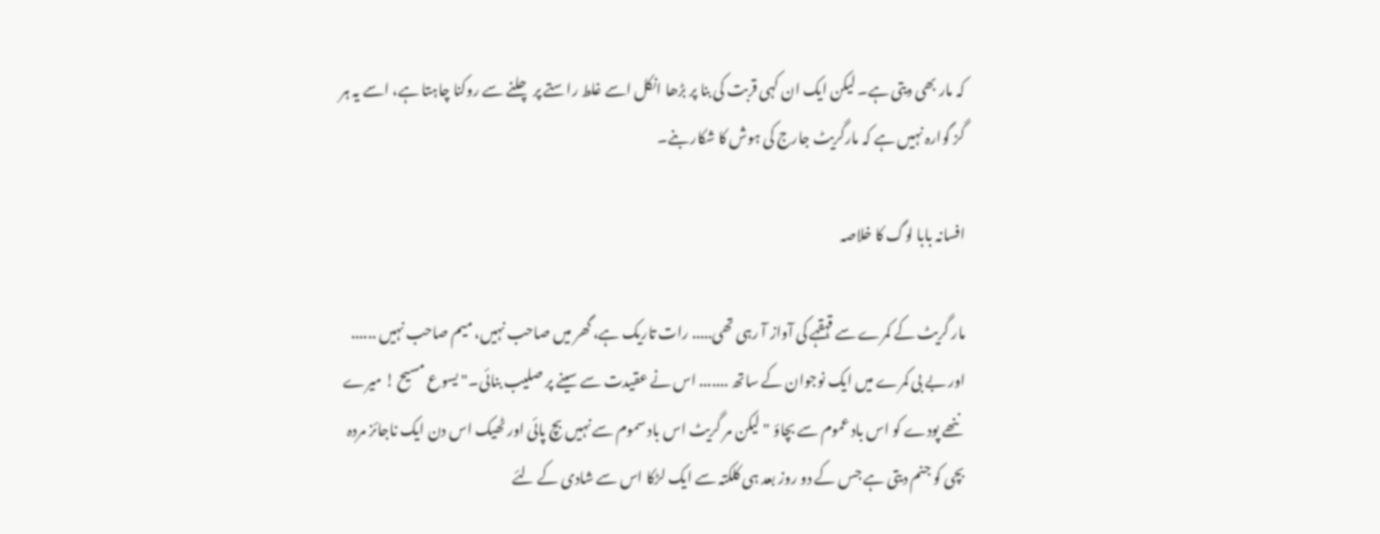کہ مار بھی دیتی ہے۔ لیکن ایک ان کہی قربت کی بنا پر بڑھا انکل اسے غلط راستے پر چلنے سے روکنا چاہتا ہے، اسے یہ ہر گز گوارہ نہیں ہے کہ مارگریٹ جارج کی ہوش کا شکار بنے۔

افسانہ بابا لوگ کا خلاصہ

مار گریٹ کے کمرے سے قہقہے کی آواز آ رہی تھی..... رات تاریک ہے، گھر میں صاحب نہیں، میم صاحب نہیں ...... اور بے بی کمرے میں ایک نوجوان کے ساتھ ....... اس نے عقیدت سے سینے پر صلیب بنائی۔" یسوع مسیح ! میرے ننھے پودے کو اس باد عموم سے بچاؤ " لیکن مر گریٹ اس باد سموم سے نہیں بچ پائی اور ٹھیک اس دن ایک ناجائز مردہ بچی کو جنم دیتی ہے جس کے دو روز بعد ہی کلکتہ سے ایک لڑکا اس سے شادی کے لئے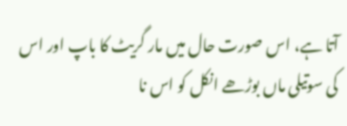آتا ہے، اس صورت حال میں مار گریٹ کا باپ اور اس کی سوتیلی ماں بوڑھے انکل کو اس نا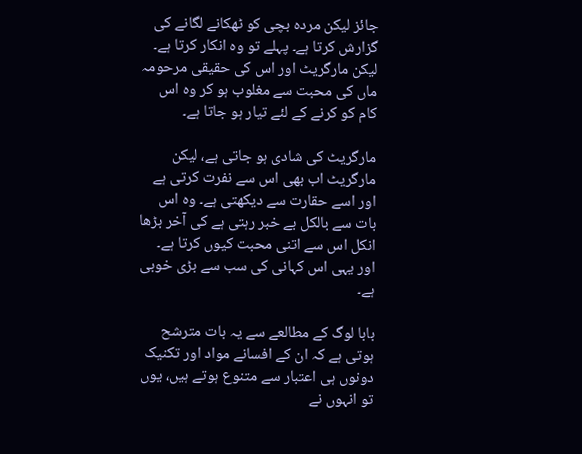جائز لیکن مردہ بچی کو ٹھکانے لگانے کی گزارش کرتا ہے۔ پہلے تو وہ انکار کرتا ہے۔ لیکن مارگریٹ اور اس کی حقیقی مرحومہ ماں کی محبت سے مغلوب ہو کر وہ اس کام کو کرنے کے لئے تیار ہو جاتا ہے۔

مارگریٹ کی شادی ہو جاتی ہے، لیکن مارگریٹ اب بھی اس سے نفرت کرتی ہے اور اسے حقارت سے دیکھتی ہے۔ وہ اس بات سے بالکل بے خبر رہتی ہے کی آخر بڑھا انکل اس سے اتنی محبت کیوں کرتا ہے۔ اور یہی اس کہانی کی سب سے بڑی خوبی ہے۔

بابا لوگ کے مطالعے سے یہ بات مترشح ہوتی ہے کہ ان کے افسانے مواد اور تکنیک دونوں ہی اعتبار سے متنوع ہوتے ہیں، یوں تو انہوں نے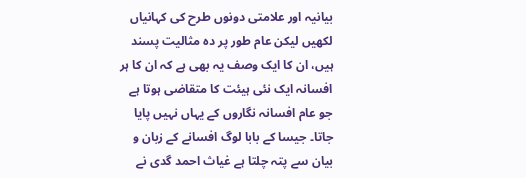بیانیہ اور علامتی دونوں طرح کی کہانیاں لکھیں لیکن عام طور پر دہ مثالیت پسند ہیں، ان کا ایک وصف یہ بھی ہے کہ ان کا ہر افسانہ ایک نئی ہیئت کا متقاضی ہوتا ہے جو عام افسانہ نگاروں کے یہاں نہیں پایا جاتا۔ جیسا کے بابا لوگ افسانے کے زبان و بیان سے پتہ چلتا ہے غیاث احمد گدی نے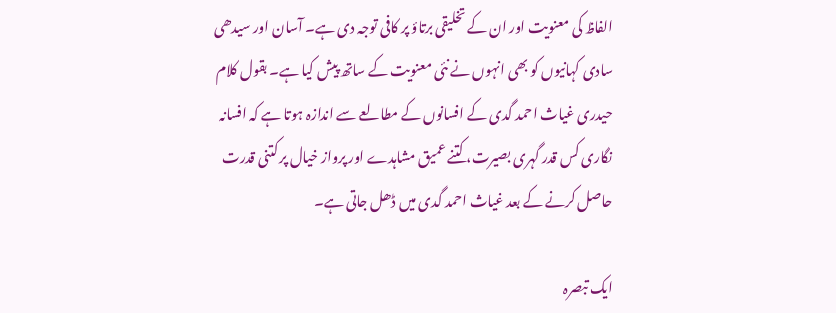الفاظ کی معنویت اور ان کے تخلیقی برتاؤ پر کافی توجہ دی ہے۔ آسان اور سیدھی سادی کہانیوں کو بھی انہوں نے نئی معنویت کے ساتھ پیش کیا ہے۔ بقول کلام حیدری غیاث احمد گدی کے افسانوں کے مطالعے سے اندازہ ہوتا ہے کہ افسانہ نگاری کس قدر گہری بصیرت، کتنے عمیق مشاہدے اور پرواز خیال پر کتنی قدرت حاصل کرنے کے بعد غیاث احمد گدی میں ڈھل جاتی ہے۔

ایک تبصرہ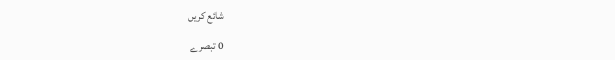شائع کریں

0 تبصرے